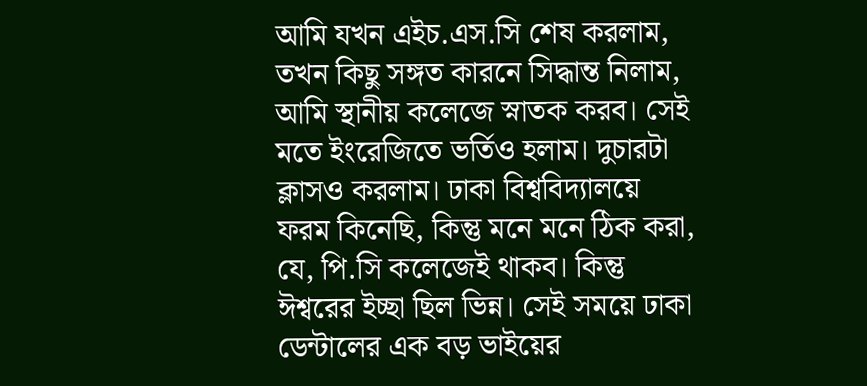আমি যখন এইচ.এস.সি শেষ করলাম, তখন কিছু সঙ্গত কারনে সিদ্ধান্ত নিলাম, আমি স্থানীয় কলেজে স্নাতক করব। সেই মতে ইংরেজিতে ভর্তিও হলাম। দুচারটা ক্লাসও করলাম। ঢাকা বিশ্ববিদ্যালয়ে ফরম কিনেছি, কিন্তু মনে মনে ঠিক করা, যে, পি.সি কলেজেই থাকব। কিন্তু ঈশ্বরের ইচ্ছা ছিল ভিন্ন। সেই সময়ে ঢাকা ডেন্টালের এক বড় ভাইয়ের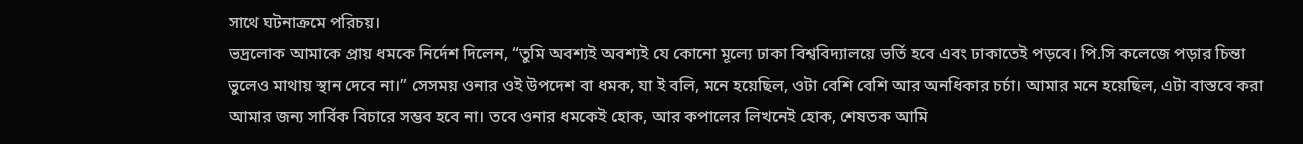সাথে ঘটনাক্রমে পরিচয়।
ভদ্রলোক আমাকে প্রায় ধমকে নির্দেশ দিলেন, “তুমি অবশ্যই অবশ্যই যে কোনো মূল্যে ঢাকা বিশ্ববিদ্যালয়ে ভর্তি হবে এবং ঢাকাতেই পড়বে। পি.সি কলেজে পড়ার চিন্তা ভুলেও মাথায় স্থান দেবে না।” সেসময় ওনার ওই উপদেশ বা ধমক, যা ই বলি, মনে হয়েছিল, ওটা বেশি বেশি আর অনধিকার চর্চা। আমার মনে হয়েছিল, এটা বাস্তবে করা আমার জন্য সার্বিক বিচারে সম্ভব হবে না। তবে ওনার ধমকেই হোক, আর কপালের লিখনেই হোক, শেষতক আমি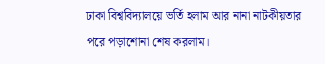ঢাকা বিশ্ববিদ্যালয়ে ভর্তি হলাম আর নানা নাটকীয়তার পরে পড়াশোনা শেষ করলাম।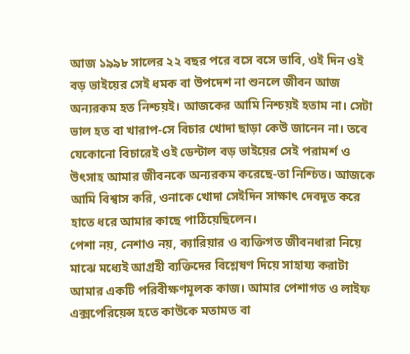আজ ১৯৯৮ সালের ২২ বছর পরে বসে বসে ভাবি, ওই দিন ওই বড় ভাইয়ের সেই ধমক বা উপদেশ না শুনলে জীবন আজ অন্যরকম হত নিশ্চয়ই। আজকের আমি নিশ্চয়ই হতাম না। সেটা ভাল হত বা খারাপ-সে বিচার খোদা ছাড়া কেউ জানেন না। তবে যেকোনো বিচারেই ওই ডেন্টাল বড় ভাইয়ের সেই পরামর্শ ও উৎসাহ আমার জীবনকে অন্যরকম করেছে-তা নিশ্চিত। আজকে আমি বিশ্বাস করি, ওনাকে খোদা সেইদিন সাক্ষাৎ দেবদূত করে হাতে ধরে আমার কাছে পাঠিয়েছিলেন।
পেশা নয়, নেশাও নয়, ক্যারিয়ার ও ব্যক্তিগত জীবনধারা নিয়ে মাঝে মধ্যেই আগ্রহী ব্যক্তিদের বিশ্লেষণ দিয়ে সাহায্য করাটা আমার একটি পরিবীক্ষণমূলক কাজ। আমার পেশাগত ও লাইফ এক্সপেরিয়েন্স হতে কাউকে মতামত বা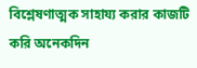বিশ্লেষণাত্মক সাহায্য করার কাজটি করি অনেকদিন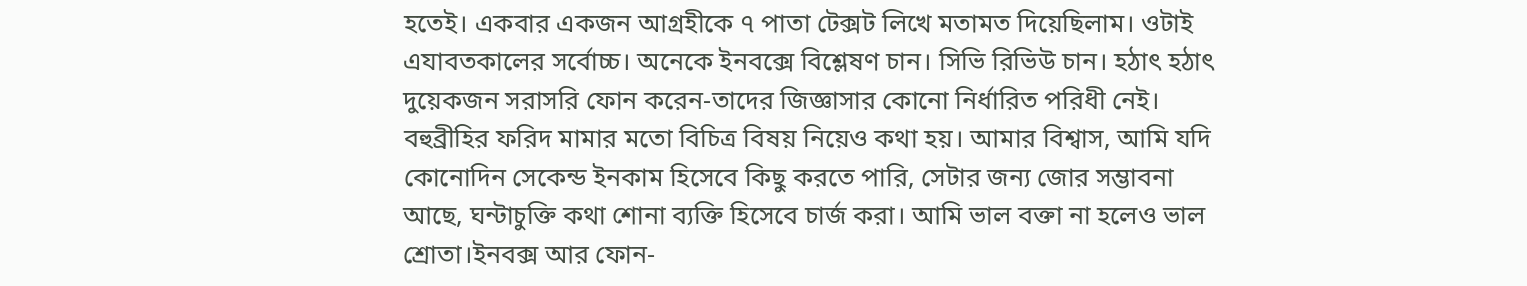হতেই। একবার একজন আগ্রহীকে ৭ পাতা টেক্সট লিখে মতামত দিয়েছিলাম। ওটাই এযাবতকালের সর্বোচ্চ। অনেকে ইনবক্সে বিশ্লেষণ চান। সিভি রিভিউ চান। হঠাৎ হঠাৎ দুয়েকজন সরাসরি ফোন করেন-তাদের জিজ্ঞাসার কোনো নির্ধারিত পরিধী নেই। বহুব্রীহির ফরিদ মামার মতো বিচিত্র বিষয় নিয়েও কথা হয়। আমার বিশ্বাস, আমি যদি কোনোদিন সেকেন্ড ইনকাম হিসেবে কিছু করতে পারি, সেটার জন্য জোর সম্ভাবনা আছে, ঘন্টাচুক্তি কথা শোনা ব্যক্তি হিসেবে চার্জ করা। আমি ভাল বক্তা না হলেও ভাল শ্রোতা।ইনবক্স আর ফোন-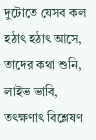দুটোতে যেসব কল হঠাৎ হঠাৎ আসে, তাদের কথা শুনি, লাইভ ভাবি, তৎক্ষণাৎ বিশ্লেষণ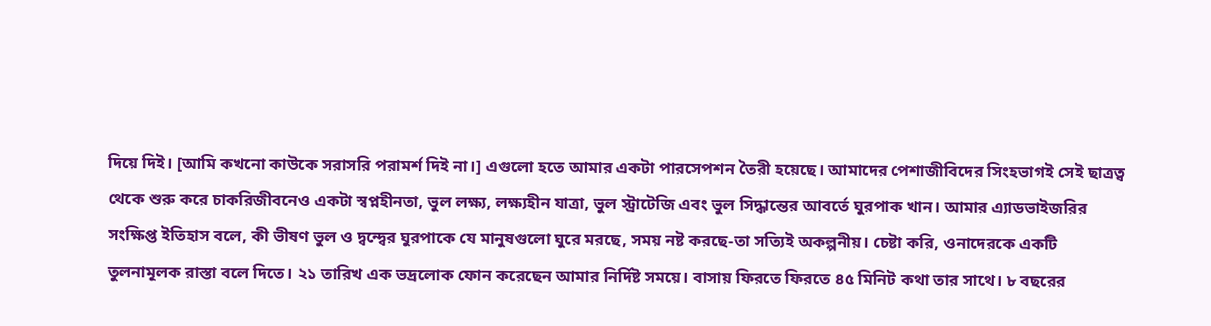দিয়ে দিই। [আমি কখনো কাউকে সরাসরি পরামর্শ দিই না।] এগুলো হতে আমার একটা পারসেপশন তৈরী হয়েছে। আমাদের পেশাজীবিদের সিংহভাগই সেই ছাত্রত্ব থেকে শুরু করে চাকরিজীবনেও একটা স্বপ্নহীনতা, ভুল লক্ষ্য, লক্ষ্যহীন যাত্রা, ভুল স্ট্রাটেজি এবং ভুল সিদ্ধান্তের আবর্তে ঘুরপাক খান। আমার এ্যাডভাইজরির সংক্ষিপ্ত ইতিহাস বলে, কী ভীষণ ভুল ও দ্বন্দ্বের ঘুরপাকে যে মানুষগুলো ঘুরে মরছে, সময় নষ্ট করছে-তা সত্যিই অকল্পনীয়। চেষ্টা করি, ওনাদেরকে একটি তুলনামূলক রাস্তা বলে দিতে। ২১ তারিখ এক ভদ্রলোক ফোন করেছেন আমার নির্দিষ্ট সময়ে। বাসায় ফিরতে ফিরতে ৪৫ মিনিট কথা তার সাথে। ৮ বছরের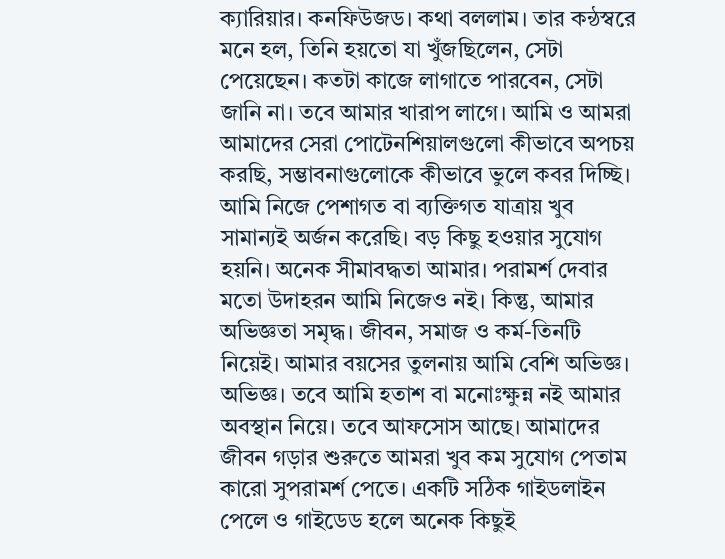ক্যারিয়ার। কনফিউজড। কথা বললাম। তার কন্ঠস্বরে মনে হল, তিনি হয়তো যা খুঁজছিলেন, সেটা পেয়েছেন। কতটা কাজে লাগাতে পারবেন, সেটা জানি না। তবে আমার খারাপ লাগে। আমি ও আমরা আমাদের সেরা পোটেনশিয়ালগুলো কীভাবে অপচয় করছি, সম্ভাবনাগুলোকে কীভাবে ভুলে কবর দিচ্ছি। আমি নিজে পেশাগত বা ব্যক্তিগত যাত্রায় খুব সামান্যই অর্জন করেছি। বড় কিছু হওয়ার সুযোগ হয়নি। অনেক সীমাবদ্ধতা আমার। পরামর্শ দেবার মতো উদাহরন আমি নিজেও নই। কিন্তু, আমার অভিজ্ঞতা সমৃদ্ধ। জীবন, সমাজ ও কর্ম-তিনটি নিয়েই। আমার বয়সের তুলনায় আমি বেশি অভিজ্ঞ। অভিজ্ঞ। তবে আমি হতাশ বা মনোঃক্ষুন্ন নই আমার অবস্থান নিয়ে। তবে আফসোস আছে। আমাদের জীবন গড়ার শুরুতে আমরা খুব কম সুযোগ পেতাম কারো সুপরামর্শ পেতে। একটি সঠিক গাইডলাইন পেলে ও গাইডেড হলে অনেক কিছুই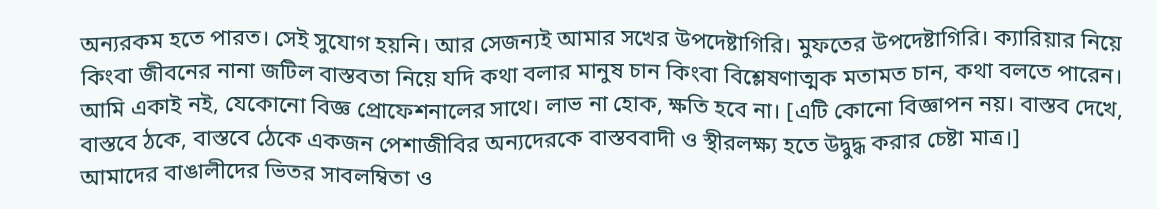অন্যরকম হতে পারত। সেই সুযোগ হয়নি। আর সেজন্যই আমার সখের উপদেষ্টাগিরি। মুফতের উপদেষ্টাগিরি। ক্যারিয়ার নিয়ে কিংবা জীবনের নানা জটিল বাস্তবতা নিয়ে যদি কথা বলার মানুষ চান কিংবা বিশ্লেষণাত্মক মতামত চান, কথা বলতে পারেন। আমি একাই নই, যেকোনো বিজ্ঞ প্রোফেশনালের সাথে। লাভ না হোক, ক্ষতি হবে না। [এটি কোনো বিজ্ঞাপন নয়। বাস্তব দেখে, বাস্তবে ঠকে, বাস্তবে ঠেকে একজন পেশাজীবির অন্যদেরকে বাস্তববাদী ও স্থীরলক্ষ্য হতে উদ্বুদ্ধ করার চেষ্টা মাত্র।]
আমাদের বাঙালীদের ভিতর সাবলম্বিতা ও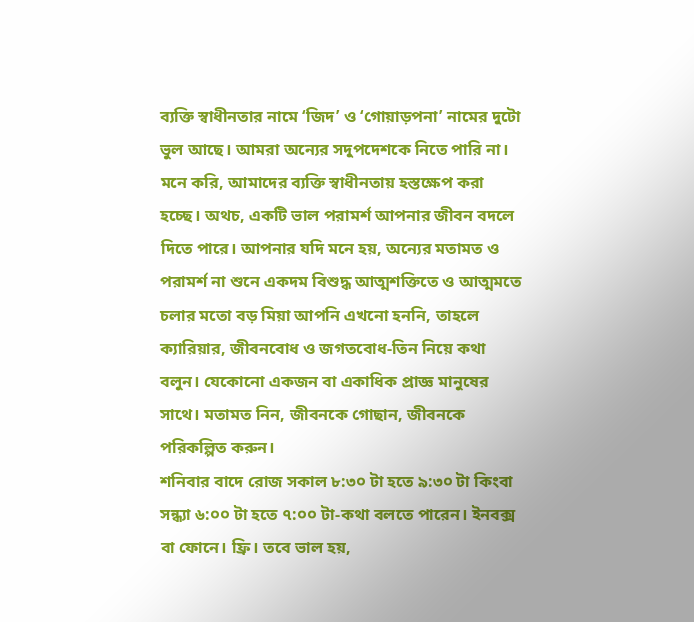ব্যক্তি স্বাধীনতার নামে ‘জিদ’ ও ‘গোয়াড়পনা’ নামের দুটো ভুল আছে। আমরা অন্যের সদুপদেশকে নিতে পারি না। মনে করি, আমাদের ব্যক্তি স্বাধীনতায় হস্তক্ষেপ করা হচ্ছে। অথচ, একটি ভাল পরামর্শ আপনার জীবন বদলে দিতে পারে। আপনার যদি মনে হয়, অন্যের মতামত ও পরামর্শ না শুনে একদম বিশুদ্ধ আত্মশক্তিতে ও আত্মমতে চলার মতো বড় মিয়া আপনি এখনো হননি, তাহলে ক্যারিয়ার, জীবনবোধ ও জগতবোধ-তিন নিয়ে কথা বলুন। যেকোনো একজন বা একাধিক প্রাজ্ঞ মানুষের সাথে। মতামত নিন, জীবনকে গোছান, জীবনকে পরিকল্পিত করুন।
শনিবার বাদে রোজ সকাল ৮:৩০ টা হতে ৯:৩০ টা কিংবা সন্ধ্যা ৬:০০ টা হতে ৭:০০ টা-কথা বলতে পারেন। ইনবক্স বা ফোনে। ফ্রি। তবে ভাল হয়,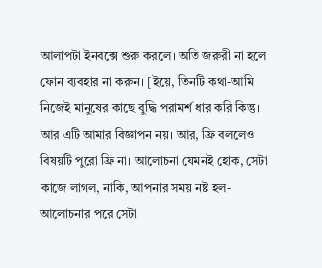আলাপটা ইনবক্সে শুরু করলে। অতি জরুরী না হলে ফোন ব্যবহার না করুন। [ইয়ে, তিনটি কথা-আমি নিজেই মানুষের কাছে বুদ্ধি পরামর্শ ধার করি কিন্তু। আর এটি আমার বিজ্ঞাপন নয়। আর, ফ্রি বললেও বিষয়টি পুরো ফ্রি না। আলোচনা যেমনই হোক, সেটা কাজে লাগল, নাকি, আপনার সময় নষ্ট হল-আলোচনার পরে সেটা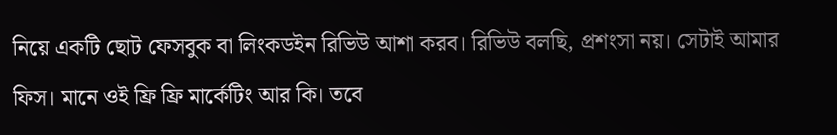নিয়ে একটি ছোট ফেসবুক বা লিংকডইন রিভিউ আশা করব। রিভিউ বলছি, প্রশংসা নয়। সেটাই আমার ফিস। মানে ওই ফ্রি ফ্রি মার্কেটিং আর কি। তবে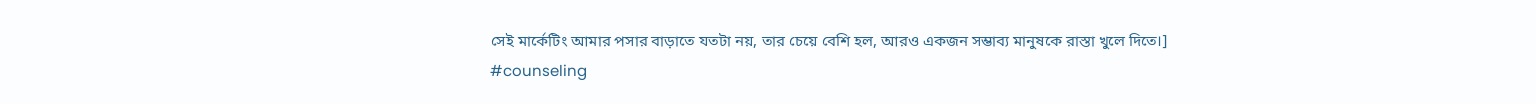সেই মার্কেটিং আমার পসার বাড়াতে যতটা নয়, তার চেয়ে বেশি হল, আরও একজন সম্ভাব্য মানুষকে রাস্তা খুলে দিতে।]
#counseling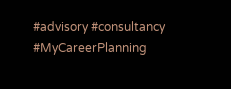#advisory #consultancy #MyCareerPlanning